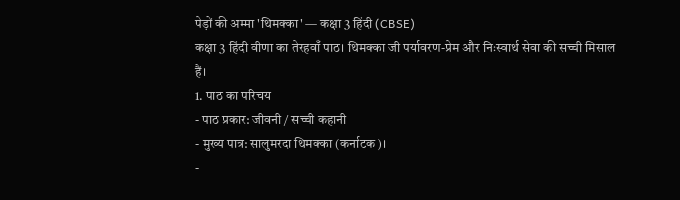पेड़ों की अम्मा 'थिमक्का' — कक्षा 3 हिंदी (CBSE)
कक्षा 3 हिंदी वीणा का तेरहवाँ पाठ। थिमक्का जी पर्यावरण-प्रेम और निःस्वार्थ सेवा की सच्ची मिसाल हैं।
1. पाठ का परिचय
- पाठ प्रकार: जीवनी / सच्ची कहानी
- मुख्य पात्र: सालुमरदा थिमक्का (कर्नाटक)।
-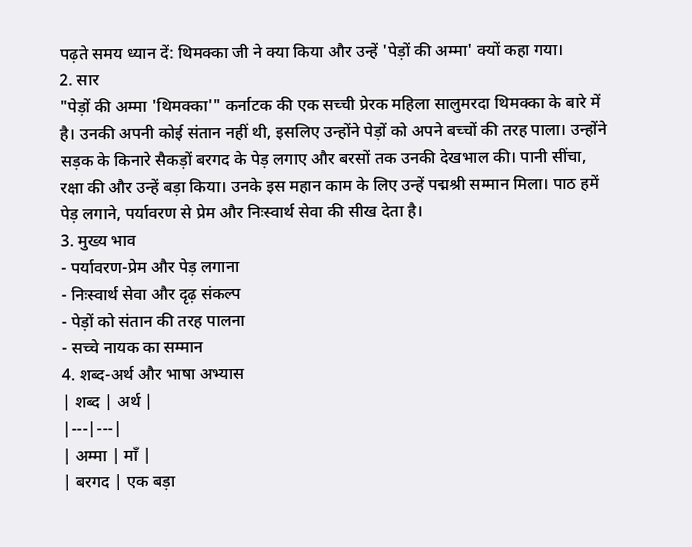पढ़ते समय ध्यान दें: थिमक्का जी ने क्या किया और उन्हें 'पेड़ों की अम्मा' क्यों कहा गया।
2. सार
"पेड़ों की अम्मा 'थिमक्का'" कर्नाटक की एक सच्ची प्रेरक महिला सालुमरदा थिमक्का के बारे में है। उनकी अपनी कोई संतान नहीं थी, इसलिए उन्होंने पेड़ों को अपने बच्चों की तरह पाला। उन्होंने सड़क के किनारे सैकड़ों बरगद के पेड़ लगाए और बरसों तक उनकी देखभाल की। पानी सींचा, रक्षा की और उन्हें बड़ा किया। उनके इस महान काम के लिए उन्हें पद्मश्री सम्मान मिला। पाठ हमें पेड़ लगाने, पर्यावरण से प्रेम और निःस्वार्थ सेवा की सीख देता है।
3. मुख्य भाव
- पर्यावरण-प्रेम और पेड़ लगाना
- निःस्वार्थ सेवा और दृढ़ संकल्प
- पेड़ों को संतान की तरह पालना
- सच्चे नायक का सम्मान
4. शब्द-अर्थ और भाषा अभ्यास
| शब्द | अर्थ |
|---|---|
| अम्मा | माँ |
| बरगद | एक बड़ा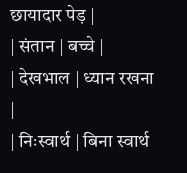छायादार पेड़ |
| संतान | बच्चे |
| देखभाल | ध्यान रखना |
| निःस्वार्थ | बिना स्वार्थ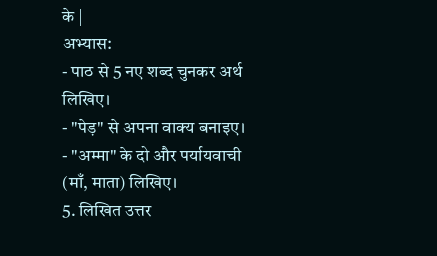के |
अभ्यास:
- पाठ से 5 नए शब्द चुनकर अर्थ लिखिए।
- "पेड़" से अपना वाक्य बनाइए।
- "अम्मा" के दो और पर्यायवाची (माँ, माता) लिखिए।
5. लिखित उत्तर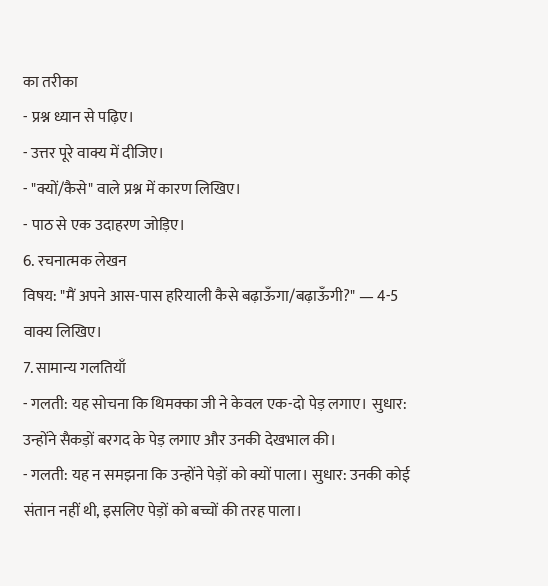का तरीका
- प्रश्न ध्यान से पढ़िए।
- उत्तर पूरे वाक्य में दीजिए।
- "क्यों/कैसे" वाले प्रश्न में कारण लिखिए।
- पाठ से एक उदाहरण जोड़िए।
6. रचनात्मक लेखन
विषय: "मैं अपने आस-पास हरियाली कैसे बढ़ाऊँगा/बढ़ाऊँगी?" — 4-5 वाक्य लिखिए।
7. सामान्य गलतियाँ
- गलती: यह सोचना कि थिमक्का जी ने केवल एक-दो पेड़ लगाए। सुधार: उन्होंने सैकड़ों बरगद के पेड़ लगाए और उनकी देखभाल की।
- गलती: यह न समझना कि उन्होंने पेड़ों को क्यों पाला। सुधार: उनकी कोई संतान नहीं थी, इसलिए पेड़ों को बच्चों की तरह पाला।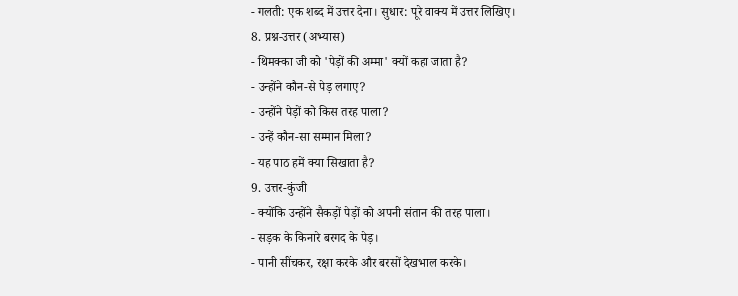- गलती: एक शब्द में उत्तर देना। सुधार: पूरे वाक्य में उत्तर लिखिए।
8. प्रश्न-उत्तर (अभ्यास)
- थिमक्का जी को 'पेड़ों की अम्मा' क्यों कहा जाता है?
- उन्होंने कौन-से पेड़ लगाए?
- उन्होंने पेड़ों को किस तरह पाला?
- उन्हें कौन-सा सम्मान मिला?
- यह पाठ हमें क्या सिखाता है?
9. उत्तर-कुंजी
- क्योंकि उन्होंने सैकड़ों पेड़ों को अपनी संतान की तरह पाला।
- सड़क के किनारे बरगद के पेड़।
- पानी सींचकर, रक्षा करके और बरसों देखभाल करके।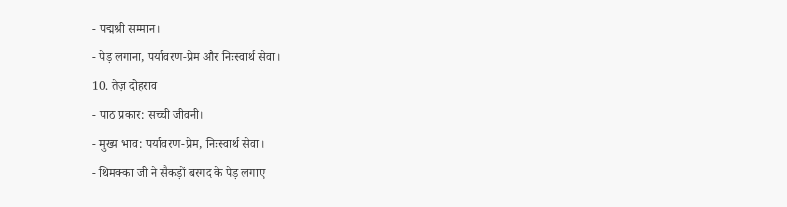- पद्मश्री सम्मान।
- पेड़ लगाना, पर्यावरण-प्रेम और निःस्वार्थ सेवा।
10. तेज़ दोहराव
- पाठ प्रकार: सच्ची जीवनी।
- मुख्य भाव: पर्यावरण-प्रेम, निःस्वार्थ सेवा।
- थिमक्का जी ने सैकड़ों बरगद के पेड़ लगाए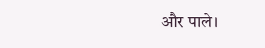और पाले।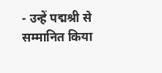- उन्हें पद्मश्री से सम्मानित किया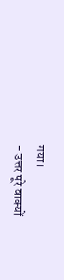गया।
- उत्तर पूरे वाक्यों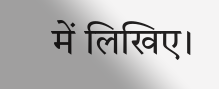में लिखिए।